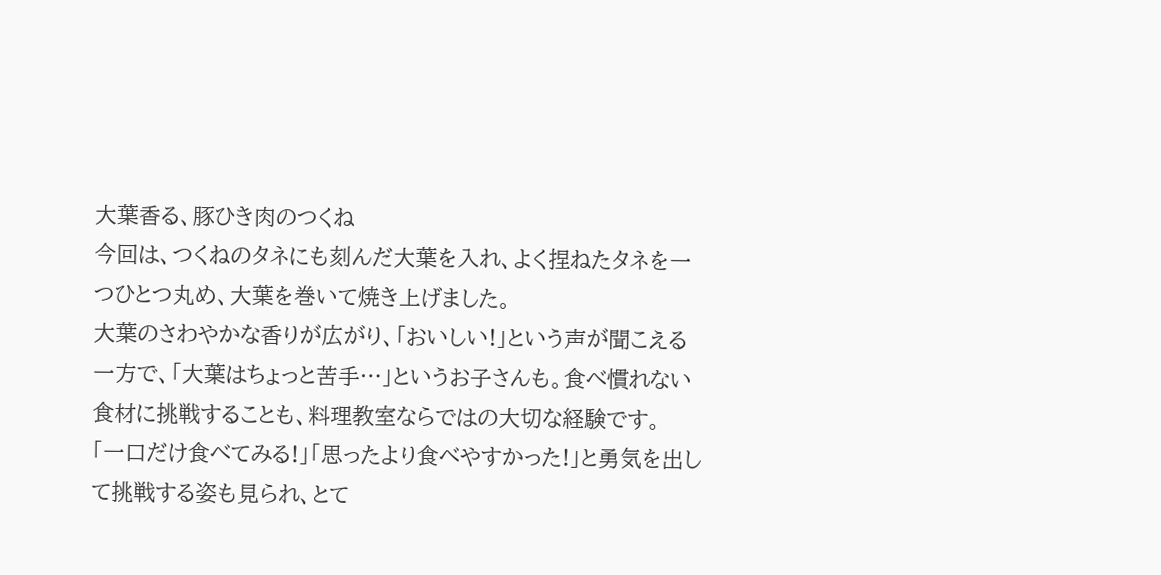大葉香る、豚ひき肉のつくね
今回は、つくねのタネにも刻んだ大葉を入れ、よく捏ねたタネを一つひとつ丸め、大葉を巻いて焼き上げました。
大葉のさわやかな香りが広がり、「おいしい!」という声が聞こえる一方で、「大葉はちょっと苦手…」というお子さんも。食べ慣れない食材に挑戦することも、料理教室ならではの大切な経験です。
「一口だけ食べてみる!」「思ったより食べやすかった!」と勇気を出して挑戦する姿も見られ、とて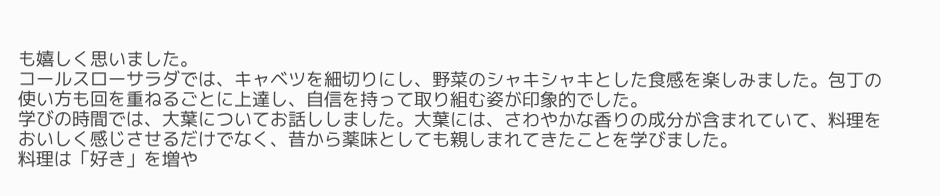も嬉しく思いました。
コールスローサラダでは、キャベツを細切りにし、野菜のシャキシャキとした食感を楽しみました。包丁の使い方も回を重ねるごとに上達し、自信を持って取り組む姿が印象的でした。
学びの時間では、大葉についてお話ししました。大葉には、さわやかな香りの成分が含まれていて、料理をおいしく感じさせるだけでなく、昔から薬味としても親しまれてきたことを学びました。
料理は「好き」を増や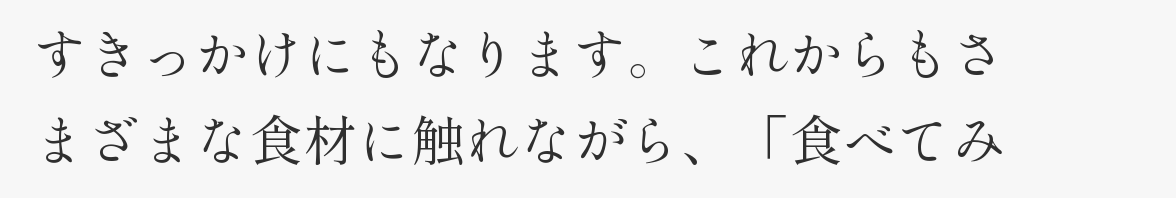すきっかけにもなります。これからもさまざまな食材に触れながら、「食べてみ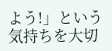よう!」という気持ちを大切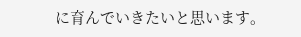に育んでいきたいと思います。